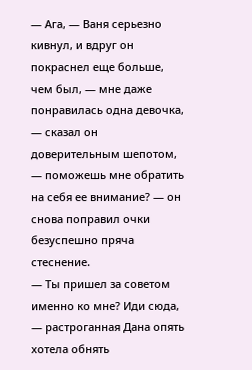— Ага, — Ваня серьезно кивнул, и вдруг он покраснел еще больше, чем был, — мне даже понравилась одна девочка, — сказал он доверительным шепотом, — поможешь мне обратить на себя ее внимание? — он снова поправил очки безуспешно пряча стеснение.
— Ты пришел за советом именно ко мне? Иди сюда, — растроганная Дана опять хотела обнять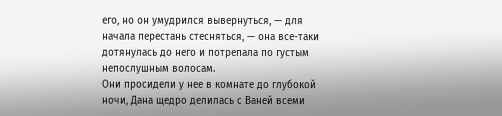его, но он умудрился вывернуться, — для начала перестань стесняться, — она все-таки дотянулась до него и потрепала по густым непослушным волосам.
Они просидели у нее в комнате до глубокой ночи, Дана щедро делилась с Ваней всеми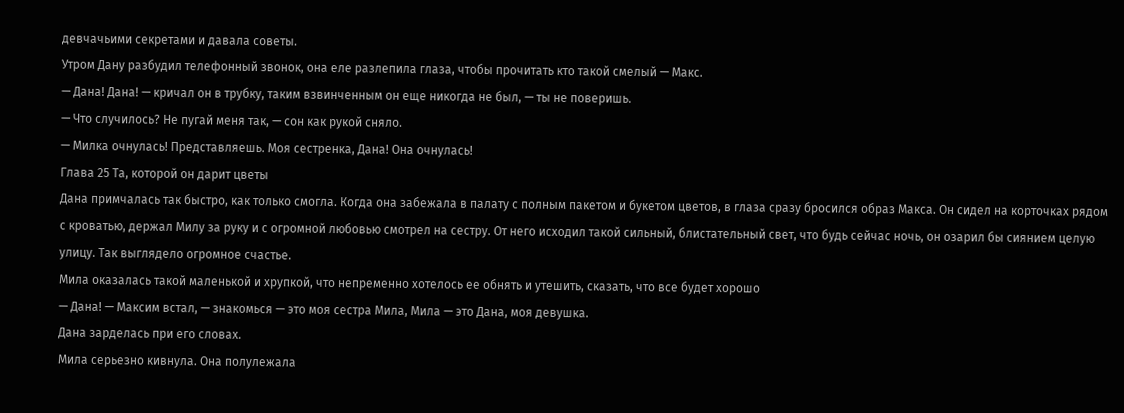девчачьими секретами и давала советы.
Утром Дану разбудил телефонный звонок, она еле разлепила глаза, чтобы прочитать кто такой смелый — Макс.
— Дана! Дана! — кричал он в трубку, таким взвинченным он еще никогда не был, — ты не поверишь.
— Что случилось? Не пугай меня так, — сон как рукой сняло.
— Милка очнулась! Представляешь. Моя сестренка, Дана! Она очнулась!
Глава 25 Та, которой он дарит цветы
Дана примчалась так быстро, как только смогла. Когда она забежала в палату с полным пакетом и букетом цветов, в глаза сразу бросился образ Макса. Он сидел на корточках рядом с кроватью, держал Милу за руку и с огромной любовью смотрел на сестру. От него исходил такой сильный, блистательный свет, что будь сейчас ночь, он озарил бы сиянием целую улицу. Так выглядело огромное счастье.
Мила оказалась такой маленькой и хрупкой, что непременно хотелось ее обнять и утешить, сказать, что все будет хорошо
— Дана! — Максим встал, — знакомься — это моя сестра Мила, Мила — это Дана, моя девушка.
Дана зарделась при его словах.
Мила серьезно кивнула. Она полулежала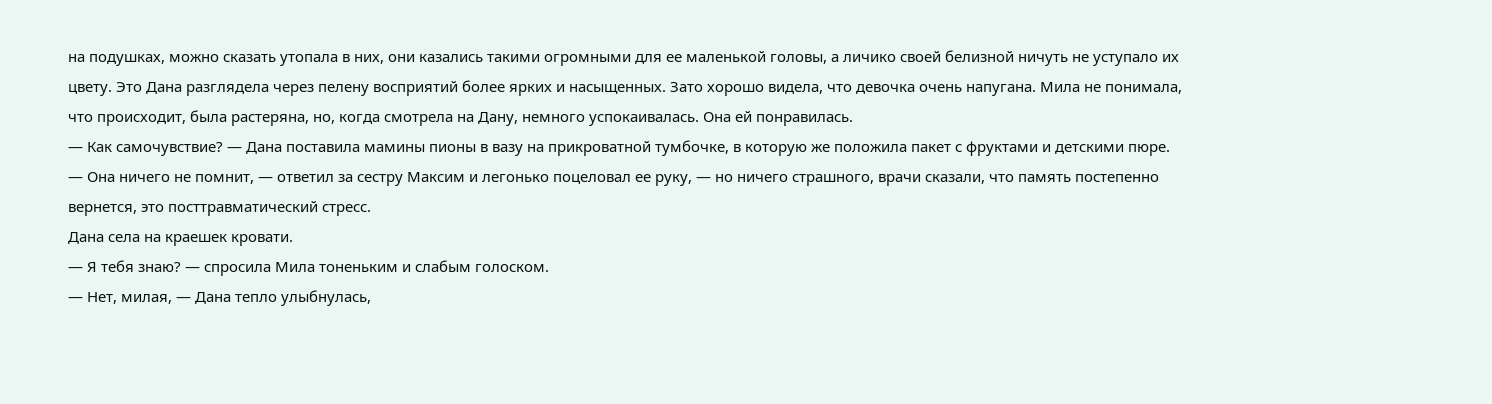на подушках, можно сказать утопала в них, они казались такими огромными для ее маленькой головы, а личико своей белизной ничуть не уступало их цвету. Это Дана разглядела через пелену восприятий более ярких и насыщенных. Зато хорошо видела, что девочка очень напугана. Мила не понимала, что происходит, была растеряна, но, когда смотрела на Дану, немного успокаивалась. Она ей понравилась.
— Как самочувствие? — Дана поставила мамины пионы в вазу на прикроватной тумбочке, в которую же положила пакет с фруктами и детскими пюре.
— Она ничего не помнит, — ответил за сестру Максим и легонько поцеловал ее руку, — но ничего страшного, врачи сказали, что память постепенно вернется, это посттравматический стресс.
Дана села на краешек кровати.
— Я тебя знаю? — спросила Мила тоненьким и слабым голоском.
— Нет, милая, — Дана тепло улыбнулась,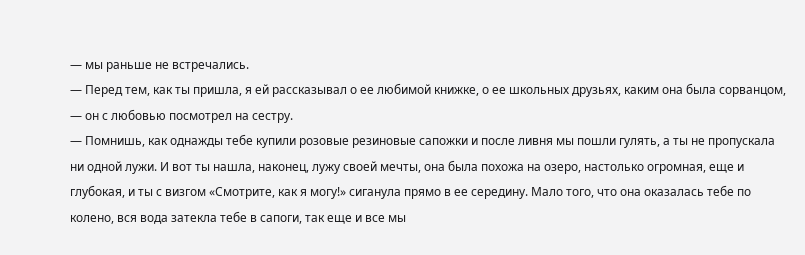— мы раньше не встречались.
— Перед тем, как ты пришла, я ей рассказывал о ее любимой книжке, о ее школьных друзьях, каким она была сорванцом, — он с любовью посмотрел на сестру.
— Помнишь, как однажды тебе купили розовые резиновые сапожки и после ливня мы пошли гулять, а ты не пропускала ни одной лужи. И вот ты нашла, наконец, лужу своей мечты, она была похожа на озеро, настолько огромная, еще и глубокая, и ты с визгом «Смотрите, как я могу!» сиганула прямо в ее середину. Мало того, что она оказалась тебе по колено, вся вода затекла тебе в сапоги, так еще и все мы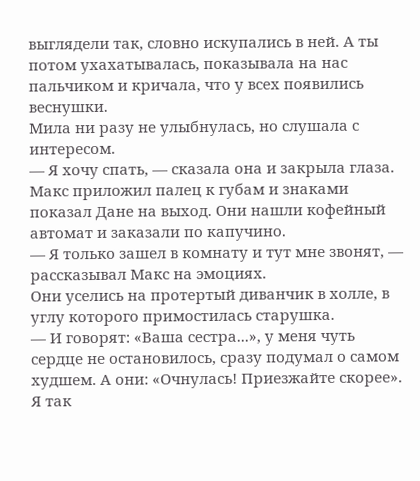выглядели так, словно искупались в ней. А ты потом ухахатывалась, показывала на нас пальчиком и кричала, что у всех появились веснушки.
Мила ни разу не улыбнулась, но слушала с интересом.
— Я хочу спать, — сказала она и закрыла глаза.
Макс приложил палец к губам и знаками показал Дане на выход. Они нашли кофейный автомат и заказали по капучино.
— Я только зашел в комнату и тут мне звонят, — рассказывал Макс на эмоциях.
Они уселись на протертый диванчик в холле, в углу которого примостилась старушка.
— И говорят: «Ваша сестра...», у меня чуть сердце не остановилось, сразу подумал о самом худшем. А они: «Очнулась! Приезжайте скорее». Я так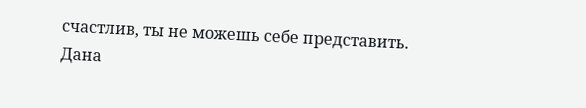счастлив, ты не можешь себе представить.
Дана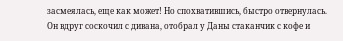засмеялась, еще как может! Но спохватившись, быстро отвернулась.
Он вдруг соскочил с дивана, отобрал у Даны стаканчик с кофе и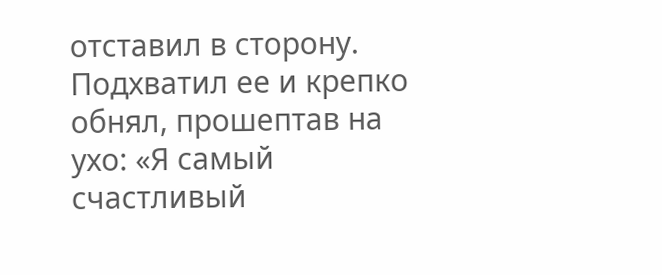отставил в сторону. Подхватил ее и крепко обнял, прошептав на ухо: «Я самый счастливый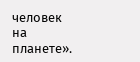человек на планете».